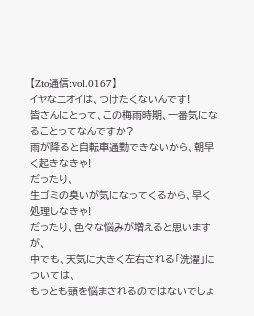【Zto通信:vol.0167】
イヤなニオイは、つけたくないんです!
皆さんにとって、この梅雨時期、一番気になることってなんですか?
雨が降ると自転車通勤できないから、朝早く起きなきゃ!
だったり、
生ゴミの臭いが気になってくるから、早く処理しなきゃ!
だったり、色々な悩みが増えると思いますが、
中でも、天気に大きく左右される「洗濯」については、
もっとも頭を悩まされるのではないでしょ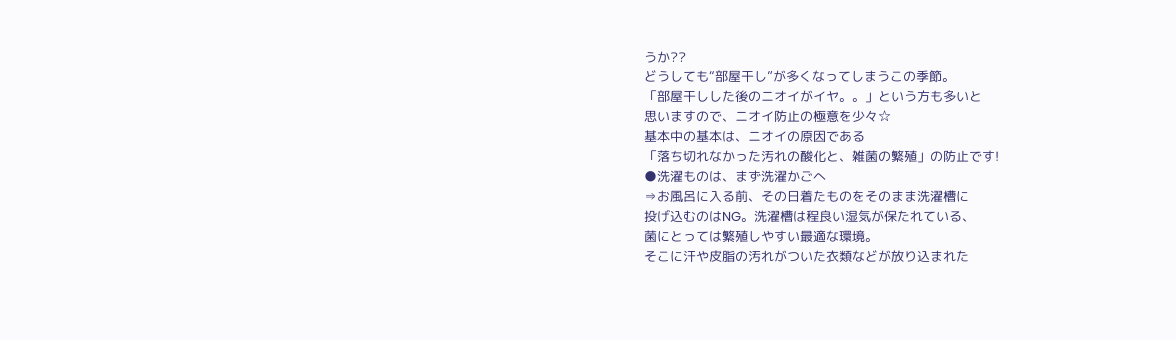うか??
どうしても“部屋干し”が多くなってしまうこの季節。
「部屋干しした後のニオイがイヤ。。」という方も多いと
思いますので、ニオイ防止の極意を少々☆
基本中の基本は、ニオイの原因である
「落ち切れなかった汚れの酸化と、雑菌の繁殖」の防止です!
●洗濯ものは、まず洗濯かごへ
⇒お風呂に入る前、その日着たものをそのまま洗濯槽に
投げ込むのはNG。洗濯槽は程良い湿気が保たれている、
菌にとっては繁殖しやすい最適な環境。
そこに汗や皮脂の汚れがついた衣類などが放り込まれた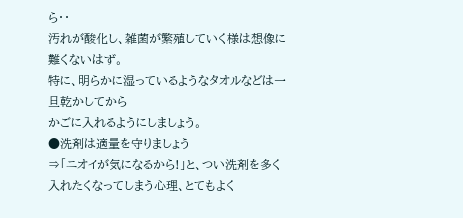ら・・
汚れが酸化し、雑菌が繁殖していく様は想像に難くないはず。
特に、明らかに湿っているようなタオルなどは一旦乾かしてから
かごに入れるようにしましょう。
●洗剤は適量を守りましょう
⇒「ニオイが気になるから!」と、つい洗剤を多く
入れたくなってしまう心理、とてもよく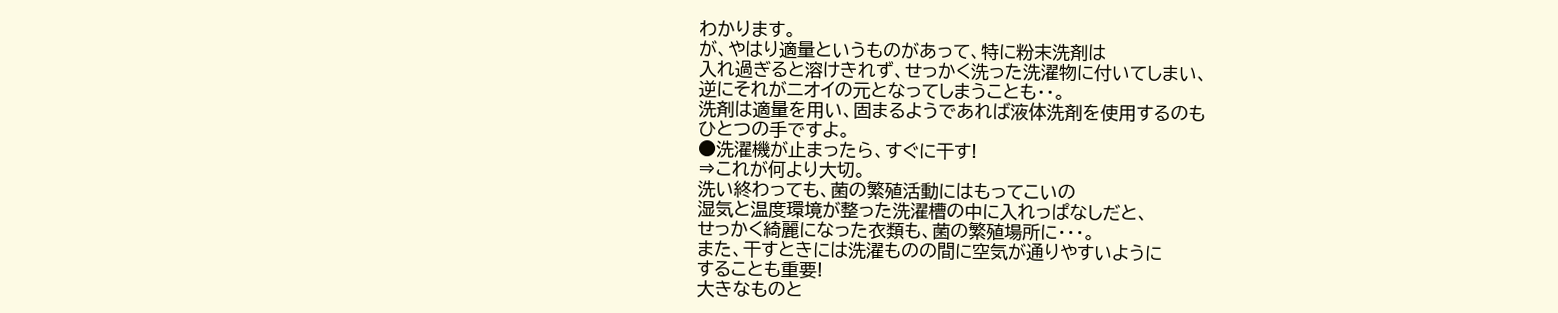わかります。
が、やはり適量というものがあって、特に粉末洗剤は
入れ過ぎると溶けきれず、せっかく洗った洗濯物に付いてしまい、
逆にそれがニオイの元となってしまうことも・・。
洗剤は適量を用い、固まるようであれば液体洗剤を使用するのも
ひとつの手ですよ。
●洗濯機が止まったら、すぐに干す!
⇒これが何より大切。
洗い終わっても、菌の繁殖活動にはもってこいの
湿気と温度環境が整った洗濯槽の中に入れっぱなしだと、
せっかく綺麗になった衣類も、菌の繁殖場所に・・・。
また、干すときには洗濯ものの間に空気が通りやすいように
することも重要!
大きなものと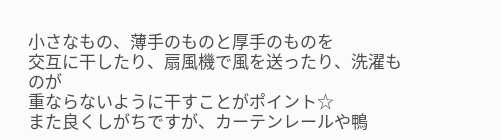小さなもの、薄手のものと厚手のものを
交互に干したり、扇風機で風を送ったり、洗濯ものが
重ならないように干すことがポイント☆
また良くしがちですが、カーテンレールや鴨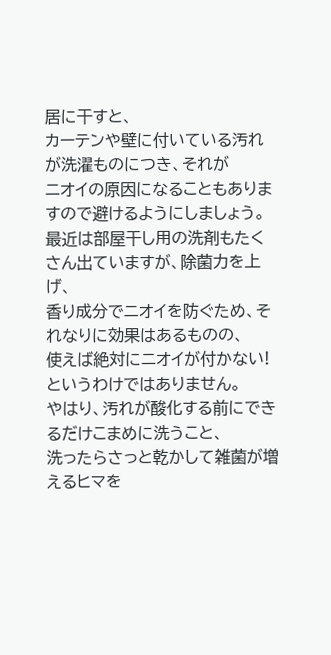居に干すと、
カーテンや壁に付いている汚れが洗濯ものにつき、それが
ニオイの原因になることもありますので避けるようにしましょう。
最近は部屋干し用の洗剤もたくさん出ていますが、除菌力を上げ、
香り成分でニオイを防ぐため、それなりに効果はあるものの、
使えば絶対にニオイが付かない!というわけではありません。
やはり、汚れが酸化する前にできるだけこまめに洗うこと、
洗ったらさっと乾かして雑菌が増えるヒマを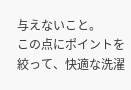与えないこと。
この点にポイントを絞って、快適な洗濯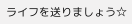ライフを送りましょう☆